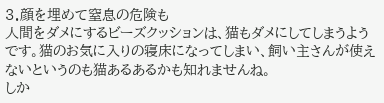3.顔を埋めて窒息の危険も
人間をダメにするビーズクッションは、猫もダメにしてしまうようです。猫のお気に入りの寝床になってしまい、飼い主さんが使えないというのも猫あるあるかも知れませんね。
しか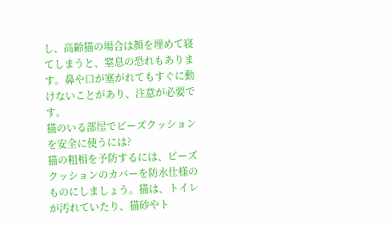し、高齢猫の場合は顔を埋めて寝てしまうと、窒息の恐れもあります。鼻や口が塞がれてもすぐに動けないことがあり、注意が必要です。
猫のいる部屋でビーズクッションを安全に使うには?
猫の粗相を予防するには、ビーズクッションのカバーを防水仕様のものにしましょう。猫は、トイレが汚れていたり、猫砂やト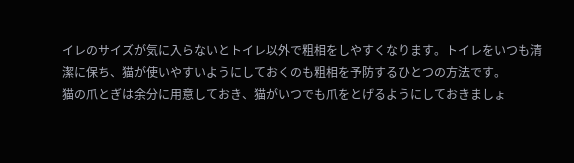イレのサイズが気に入らないとトイレ以外で粗相をしやすくなります。トイレをいつも清潔に保ち、猫が使いやすいようにしておくのも粗相を予防するひとつの方法です。
猫の爪とぎは余分に用意しておき、猫がいつでも爪をとげるようにしておきましょ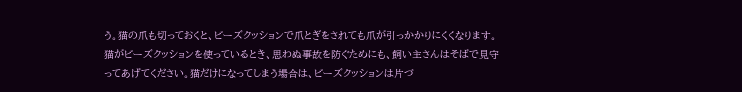う。猫の爪も切っておくと、ビーズクッションで爪とぎをされても爪が引っかかりにくくなります。
猫がビーズクッションを使っているとき、思わぬ事故を防ぐためにも、飼い主さんはそばで見守ってあげてください。猫だけになってしまう場合は、ビーズクッションは片づ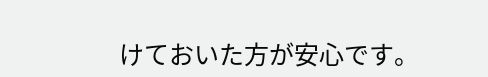けておいた方が安心です。